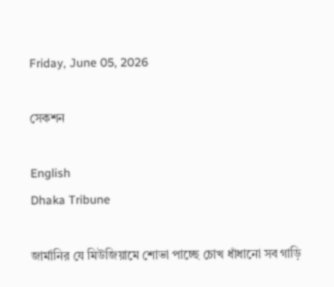Friday, June 05, 2026

সেকশন

English
Dhaka Tribune

জার্মানির যে মিউজিয়ামে শোভা পাচ্ছে চোখ ধাঁধানো সব গাড়ি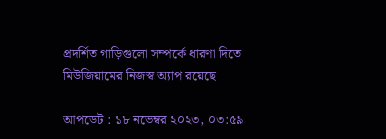প্রদর্শিত গাড়িগুলো সম্পর্কে ধারণা দিতে মিউজিয়ামের নিজস্ব অ্যাপ রয়েছে

আপডেট : ১৮ নভেম্বর ২০২৩, ০৩:৫৯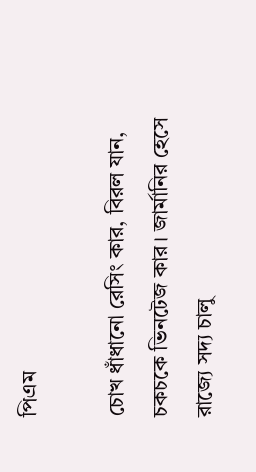পিএম

চোখ ধাঁধানো রেসিং কার, বিরল যান, চকচকে ভিনটেজ কার। জার্মানির হেসে রাজ্যে সদ্য চালু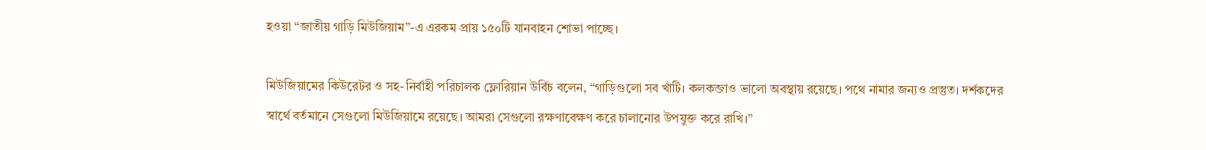হওয়া “জাতীয় গাড়ি মিউজিয়াম”-এ এরকম প্রায় ১৫০টি যানবাহন শোভা পাচ্ছে।

মিউজিয়ামের কিউরেটর ও সহ-নির্বাহী পরিচালক ফ্লোরিয়ান উর্বিচ বলেন, “গাড়িগুলো সব খাঁটি। কলকব্জাও ভালো অবস্থায় রয়েছে। পথে নামার জন্যও প্রস্তুত। দর্শকদের স্বার্থে বর্তমানে সেগুলো মিউজিয়ামে রয়েছে। আমরা সেগুলো রক্ষণাবেক্ষণ করে চালানোর উপযুক্ত করে রাখি।”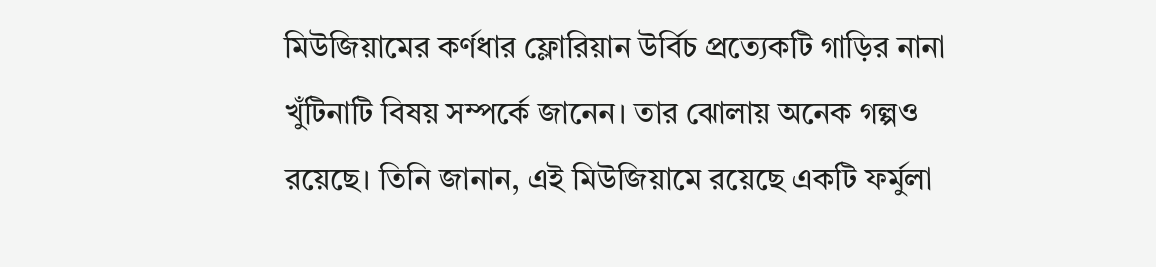মিউজিয়ামের কর্ণধার ফ্লোরিয়ান উর্বিচ প্রত্যেকটি গাড়ির নানা খুঁটিনাটি বিষয় সম্পর্কে জানেন। তার ঝোলায় অনেক গল্পও রয়েছে। তিনি জানান, এই মিউজিয়ামে রয়েছে একটি ফর্মুলা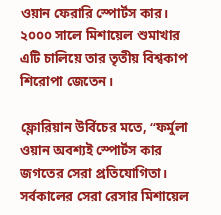ওয়ান ফেরারি স্পোর্টস কার। ২০০০ সালে মিশায়েল শুমাখার এটি চালিয়ে তার তৃতীয় বিশ্বকাপ শিরোপা জেতেন।

ফ্লোরিয়ান উর্বিচের মতে, “ফর্মুলা ওয়ান অবশ্যই স্পোর্টস কার জগতের সেরা প্রতিযোগিতা। সর্বকালের সেরা রেসার মিশায়েল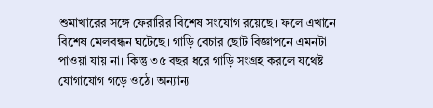শুমাখারের সঙ্গে ফেরারির বিশেষ সংযোগ রয়েছে। ফলে এখানে বিশেষ মেলবন্ধন ঘটেছে। গাড়ি বেচার ছোট বিজ্ঞাপনে এমনটা পাওয়া যায় না। কিন্তু ৩৫ বছর ধরে গাড়ি সংগ্রহ করলে যথেষ্ট যোগাযোগ গড়ে ওঠে। অন্যান্য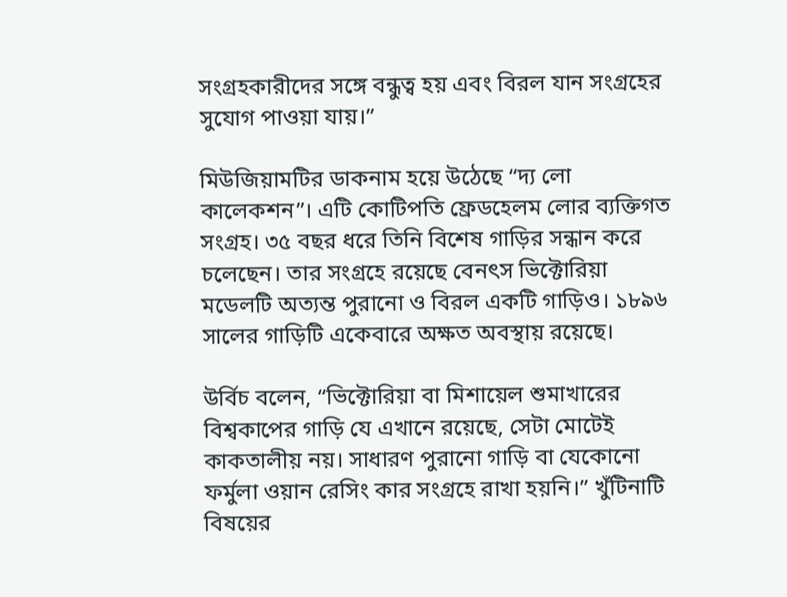সংগ্রহকারীদের সঙ্গে বন্ধুত্ব হয় এবং বিরল যান সংগ্রহের সুযোগ পাওয়া যায়।”

মিউজিয়ামটির ডাকনাম হয়ে উঠেছে “দ্য লো কালেকশন”। এটি কোটিপতি ফ্রেডহেলম লোর ব্যক্তিগত সংগ্রহ। ৩৫ বছর ধরে তিনি বিশেষ গাড়ির সন্ধান করে চলেছেন। তার সংগ্রহে রয়েছে বেনৎস ভিক্টোরিয়া মডেলটি অত্যন্ত পুরানো ও বিরল একটি গাড়িও। ১৮৯৬ সালের গাড়িটি একেবারে অক্ষত অবস্থায় রয়েছে।

উর্বিচ বলেন, “ভিক্টোরিয়া বা মিশায়েল শুমাখারের বিশ্বকাপের গাড়ি যে এখানে রয়েছে, সেটা মোটেই কাকতালীয় নয়। সাধারণ পুরানো গাড়ি বা যেকোনো ফর্মুলা ওয়ান রেসিং কার সংগ্রহে রাখা হয়নি।” খুঁটিনাটি বিষয়ের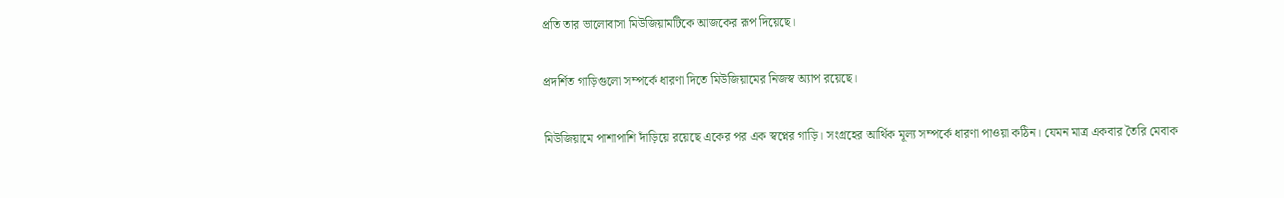প্রতি তার ভালোবাসা মিউজিয়ামটিকে আজকের রূপ দিয়েছে।

প্রদর্শিত গাড়িগুলো সম্পর্কে ধারণা দিতে মিউজিয়ামের নিজস্ব অ্যাপ রয়েছে।

মিউজিয়ামে পাশাপাশি দাঁড়িয়ে রয়েছে একের পর এক স্বপ্নের গাড়ি। সংগ্রহের আর্থিক মূল্য সম্পর্কে ধারণা পাওয়া কঠিন। যেমন মাত্র একবার তৈরি মেবাক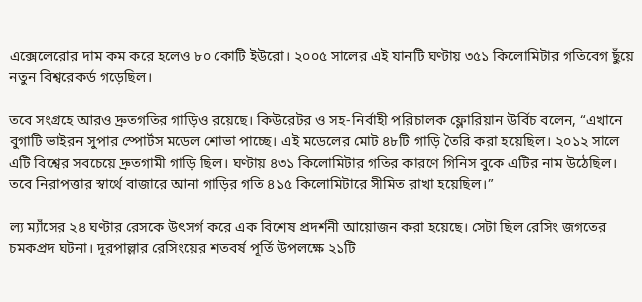এক্সেলেরোর দাম কম করে হলেও ৮০ কোটি ইউরো। ২০০৫ সালের এই যানটি ঘণ্টায় ৩৫১ কিলোমিটার গতিবেগ ছুঁয়ে নতুন বিশ্বরেকর্ড গড়েছিল।

তবে সংগ্রহে আরও দ্রুতগতির গাড়িও রয়েছে। কিউরেটর ও সহ-নির্বাহী পরিচালক ফ্লোরিয়ান উর্বিচ বলেন, “এখানে বুগাটি ভাইরন সুপার স্পোর্টস মডেল শোভা পাচ্ছে। এই মডেলের মোট ৪৮টি গাড়ি তৈরি করা হয়েছিল। ২০১২ সালে এটি বিশ্বের সবচেয়ে দ্রুতগামী গাড়ি ছিল। ঘণ্টায় ৪৩১ কিলোমিটার গতির কারণে গিনিস বুকে এটির নাম উঠেছিল। তবে নিরাপত্তার স্বার্থে বাজারে আনা গাড়ির গতি ৪১৫ কিলোমিটারে সীমিত রাখা হয়েছিল।”

ল্য ম্যাঁসের ২৪ ঘণ্টার রেসকে উৎসর্গ করে এক বিশেষ প্রদর্শনী আয়োজন করা হয়েছে। সেটা ছিল রেসিং জগতের চমকপ্রদ ঘটনা। দূরপাল্লার রেসিংয়ের শতবর্ষ পূর্তি উপলক্ষে ২১টি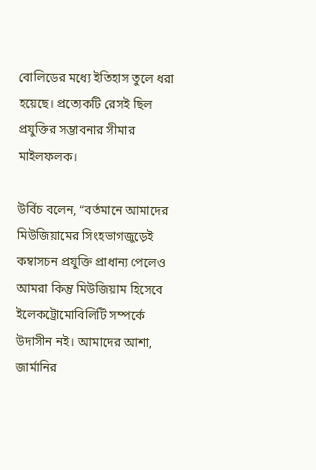বোলিডের মধ্যে ইতিহাস তুলে ধরা হয়েছে। প্রত্যেকটি রেসই ছিল প্রযুক্তির সম্ভাবনার সীমার মাইলফলক।

উর্বিচ বলেন, “বর্তমানে আমাদের মিউজিয়ামের সিংহভাগজুড়েই কম্বাসচন প্রযুক্তি প্রাধান্য পেলেও আমরা কিন্তু মিউজিয়াম হিসেবে ইলেকট্রোমোবিলিটি সম্পর্কে উদাসীন নই। আমাদের আশা, জার্মানির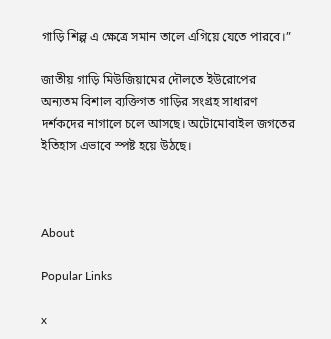গাড়ি শিল্প এ ক্ষেত্রে সমান তালে এগিয়ে যেতে পারবে।”

জাতীয় গাড়ি মিউজিয়ামের দৌলতে ইউরোপের অন্যতম বিশাল ব্যক্তিগত গাড়ির সংগ্রহ সাধারণ দর্শকদের নাগালে চলে আসছে। অটোমোবাইল জগতের ইতিহাস এভাবে স্পষ্ট হয়ে উঠছে।



About

Popular Links

x